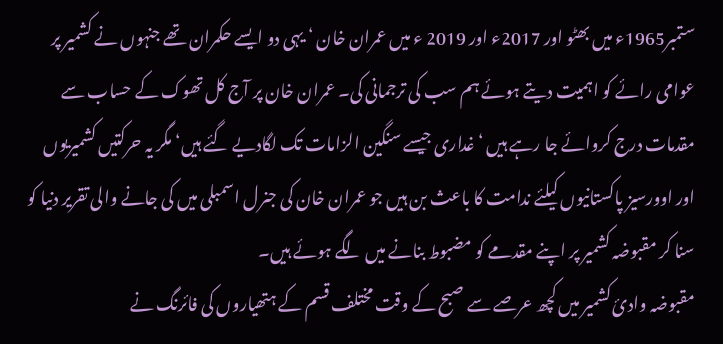ستمبر1965ء میں بھٹو اور 2017ء اور 2019 ء میں عمران خان ‘ یہی دو ایسے حکمران تھے جنہوں نے کشمیر پر عوامی رائے کو اہمیت دیتے ہوئے ہم سب کی ترجمانی کی۔ عمران خان پر آج کل تھوک کے حساب سے مقدمات درج کروائے جا رہے ہیں ‘ غداری جیسے سنگین الزامات تک لگادیے گئے ہیں‘ مگر یہ حرکتیں کشمیریوں اور اوورسیز پاکستانیوں کیلئے ندامت کا باعث بن ہیں جو عمران خان کی جنرل اسمبلی میں کی جانے والی تقریر دنیا کو سنا کر مقبوضہ کشمیر پر اپنے مقدمے کو مضبوط بنانے میں لگے ہوئے ہیں۔
مقبوضہ وادیٔ کشمیر میں کچھ عرصے سے صبح کے وقت مختلف قسم کے ہتھیاروں کی فائرنگ نے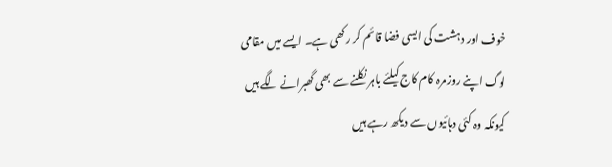خوف اور دہشت کی ایسی فضا قائم کر رکھی ہے۔ ایسے میں مقامی لوگ اپنے روزمرہ کام کاج کیلئے باہر نکلنے سے بھی گھبرانے لگے ہیں کیونکہ وہ کئی دہائیوں سے دیکھ رہے ہیں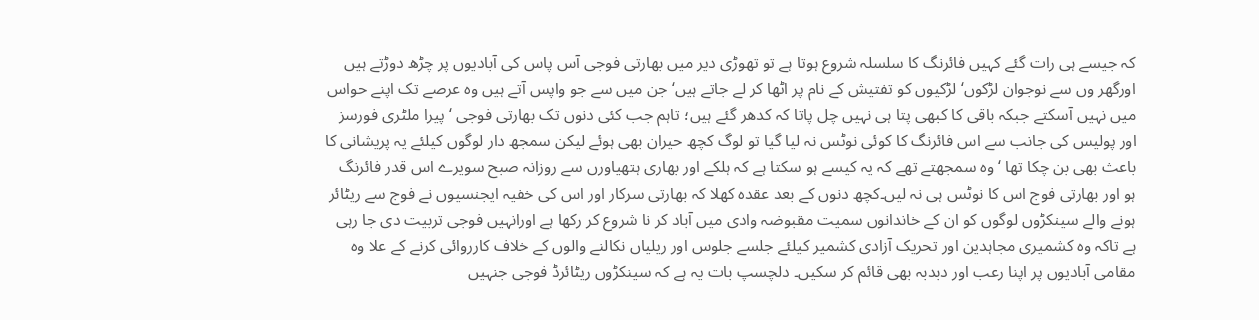کہ جیسے ہی رات گئے کہیں فائرنگ کا سلسلہ شروع ہوتا ہے تو تھوڑی دیر میں بھارتی فوجی آس پاس کی آبادیوں پر چڑھ دوڑتے ہیں اورگھر وں سے نوجوان لڑکوں‘ لڑکیوں کو تفتیش کے نام پر اٹھا کر لے جاتے ہیں‘ جن میں سے جو واپس آتے ہیں وہ عرصے تک اپنے حواس میں نہیں آسکتے جبکہ باقی کا کبھی پتا ہی نہیں چل پاتا کہ کدھر گئے ہیں؛ تاہم جب کئی دنوں تک بھارتی فوجی ‘ پیرا ملٹری فورسز اور پولیس کی جانب سے اس فائرنگ کا کوئی نوٹس نہ لیا گیا تو لوگ کچھ حیران بھی ہوئے لیکن سمجھ دار لوگوں کیلئے یہ پریشانی کا باعث بھی بن چکا تھا ‘وہ سمجھتے تھے کہ یہ کیسے ہو سکتا ہے کہ ہلکے اور بھاری ہتھیاورں سے روزانہ صبح سویرے اس قدر فائرنگ ہو اور بھارتی فوج اس کا نوٹس ہی نہ لیں۔کچھ دنوں کے بعد عقدہ کھلا کہ بھارتی سرکار اور اس کی خفیہ ایجنسیوں نے فوج سے ریٹائر ہونے والے سینکڑوں لوگوں کو ان کے خاندانوں سمیت مقبوضہ وادی میں آباد کر نا شروع کر رکھا ہے اورانہیں فوجی تربیت دی جا رہی ہے تاکہ وہ کشمیری مجاہدین اور تحریک آزادی کشمیر کیلئے جلسے جلوس اور ریلیاں نکالنے والوں کے خلاف کارروائی کرنے کے علا وہ مقامی آبادیوں پر اپنا رعب اور دبدبہ بھی قائم کر سکیں۔ دلچسپ بات یہ ہے کہ سینکڑوں ریٹائرڈ فوجی جنہیں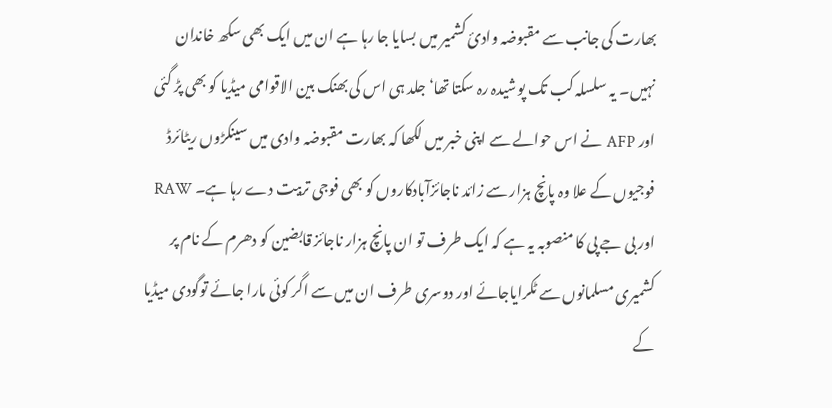بھارت کی جانب سے مقبوضہ وادیٔ کشمیر میں بسایا جا رہا ہے ان میں ایک بھی سکھ خاندان نہیں۔ یہ سلسلہ کب تک پوشیدہ رہ سکتا تھا‘ جلد ہی اس کی بھنک بین الاقوامی میڈیا کو بھی پڑ گئی اور AFP نے اس حوالے سے اپنی خبر میں لکھا کہ بھارت مقبوضہ وادی میں سینکڑوں ریٹائرڈ فوجیوں کے علا وہ پانچ ہزار سے زائد ناجائزآبادکاروں کو بھی فوجی تربیت دے رہا ہے۔ RAW اور بی جے پی کا منصوبہ یہ ہے کہ ایک طرف تو ان پانچ ہزار ناجائز قابضین کو دھرم کے نام پر کشمیری مسلمانوں سے ٹکرایاجائے اور دوسری طرف ان میں سے اگر کوئی مارا جائے توگودی میڈیا کے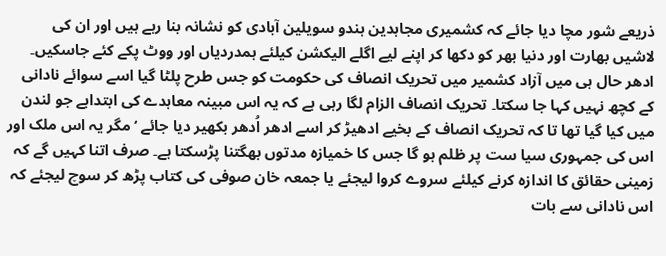ذریعے شور مچا دیا جائے کہ کشمیری مجاہدین ہندو سویلین آبادی کو نشانہ بنا رہے ہیں اور ان کی لاشیں بھارت اور دنیا بھر کو دکھا کر اپنے لیے اگلے الیکشن کیلئے ہمدردیاں اور ووٹ پکے کئے جاسکیں۔
ادھر حال ہی میں آزاد کشمیر میں تحریک انصاف کی حکومت کو جس طرح پلٹا گیا اسے سوائے نادانی کے کچھ نہیں کہا جا سکتا۔ تحریک انصاف الزام لگا رہی ہے کہ یہ اس مبینہ معاہدے کی ابتداہے جو لندن میں کیا گیا تھا تا کہ تحریک انصاف کے بخیے ادھیڑ کر اسے ادھر اُدھر بکھیر دیا جائے ‘ مگر یہ اس ملک اور اس کی جمہوری سیا ست پر ظلم ہو گا جس کا خمیازہ مدتوں بھگتنا پڑسکتا ہے۔ صرف اتنا کہیں گے کہ زمینی حقائق کا اندازہ کرنے کیلئے سروے کروا لیجئے یا جمعہ خان صوفی کی کتاب پڑھ کر سوچ لیجئے کہ اس نادانی سے بات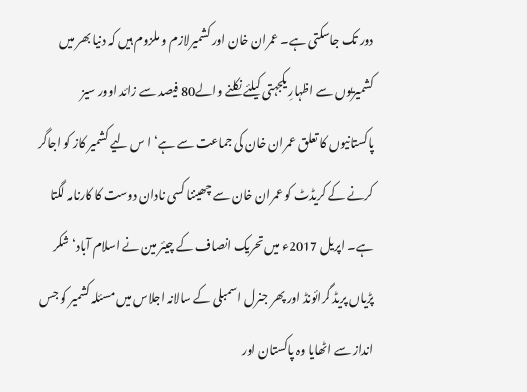دور تک جاسکتی ہے۔ عمران خان اور کشمیرلازم و ملزوم ہیں کہ دنیا بھر میں کشمیریوں سے اظہارِ یکجہتی کیلئے نکلنے والے80 فیصد سے زائد اوور سیز پاکستانیوں کا تعلق عمران خان کی جماعت سے ہے‘ ا س لیے کشمیر کاز کو اجاگر کرنے کے کریڈٹ کو عمران خان سے چھیننا کسی نادان دوست کا کارنامہ لگتا ہے۔ اپریل 2017ء میں تحریک انصاف کے چیئر مین نے اسلام آباد‘ شکر پڑیاں پریڈ گرائونڈ اور پھر جنرل اسمبلی کے سالانہ اجلاس میں مسئلہ کشمیر کو جس انداز سے اٹھایا وہ پاکستان اور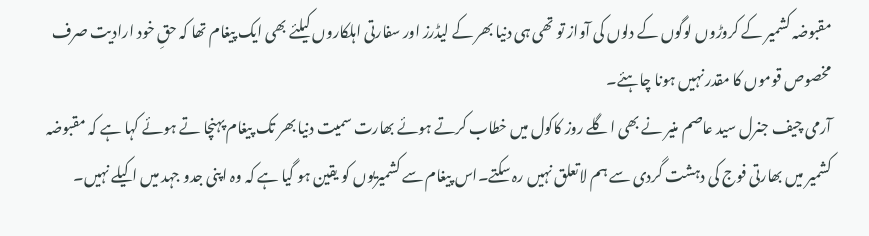مقبوضہ کشمیر کے کروڑوں لوگوں کے دلوں کی آواز تو تھی ہی دنیا بھر کے لیڈرز اور سفارتی اہلکاروں کیلئے بھی ایک پیغام تھا کہ حقِ خود ارادیت صرف مخصوص قوموں کا مقدر نہیں ہونا چاہئے۔
آرمی چیف جنرل سید عاصم منیر نے بھی اگلے روز کاکول میں خطاب کرتے ہوئے بھارت سمیت دنیا بھر تک پیغام پہنچا تے ہوئے کہا ہے کہ مقبوضہ کشمیر میں بھارتی فوج کی دہشت گردی سے ہم لاتعلق نہیں رہ سکتے۔اس پیغام سے کشمیریوں کو یقین ہو گیا ہے کہ وہ اپنی جدو جہد میں اکیلے نہیں۔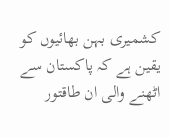کشمیری بہن بھائیوں کو یقین ہے کہ پاکستان سے اٹھنے والی ان طاقتور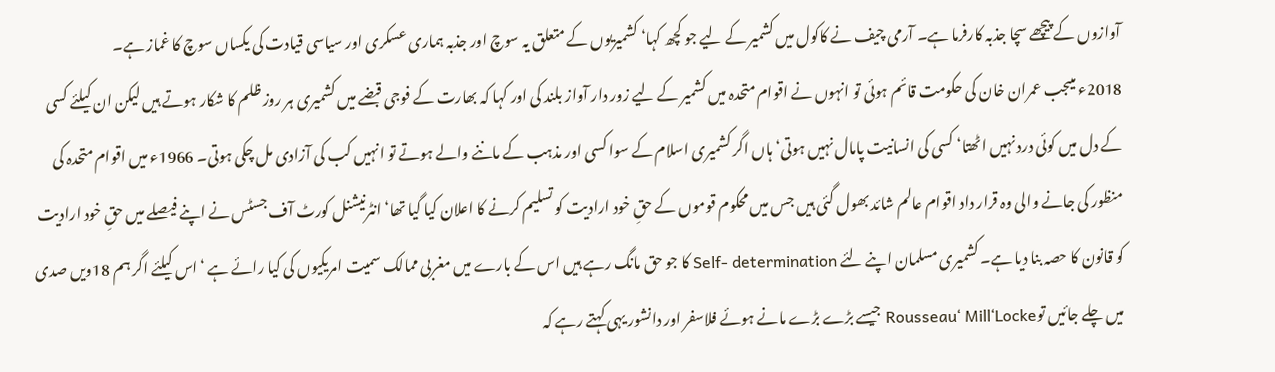آوازوں کے پیچھے سچا جذبہ کارفرما ہے۔ آرمی چیف نے کاکول میں کشمیر کے لیے جو کچھ کہا‘ کشمیریوں کے متعلق یہ سوچ اور جذبہ ہماری عسکری اور سیاسی قیادت کی یکساں سوچ کا غماز ہے۔
2018ء میںجب عمران خان کی حکومت قائم ہوئی تو انہوں نے اقوام متحدہ میں کشمیر کے لیے زور دار آواز بلند کی اور کہا کہ بھارت کے فوجی قبضے میں کشمیری ہر روز ظلم کا شکار ہوتے ہیں لیکن ان کیلئے کسی کے دل میں کوئی درد نہیں اٹھتا‘ کسی کی انسانیت پامال نہیں ہوتی‘ ہاں اگر کشمیری اسلام کے سوا کسی اور مذہب کے ماننے والے ہوتے تو انہیں کب کی آزادی مل چکی ہوتی۔ 1966ء میں اقوام متحدہ کی منظور کی جانے والی وہ قرار داد اقوام عالم شائد بھول گئی ہیں جس میں محکوم قوموں کے حقِ خود ارادیت کو تسلیم کرنے کا اعلان کیا گیا تھا‘ انٹرنیشنل کورٹ آف جسٹس نے اپنے فیصلے میں حقِ خود ارادیت کو قانون کا حصہ بنا دیا ہے۔ کشمیری مسلمان اپنے لئے Self- determination کا جو حق مانگ رہے ہیں اس کے بارے میں مغربی ممالک سمیت امریکیوں کی کیا رائے ہے ‘اس کیلئے اگر ہم 18ویں صدی میں چلے جائیں توRousseau‘ Mill‘Locke جیسے بڑے بڑے مانے ہوئے فلاسفر اور دانشور یہی کہتے رہے کہ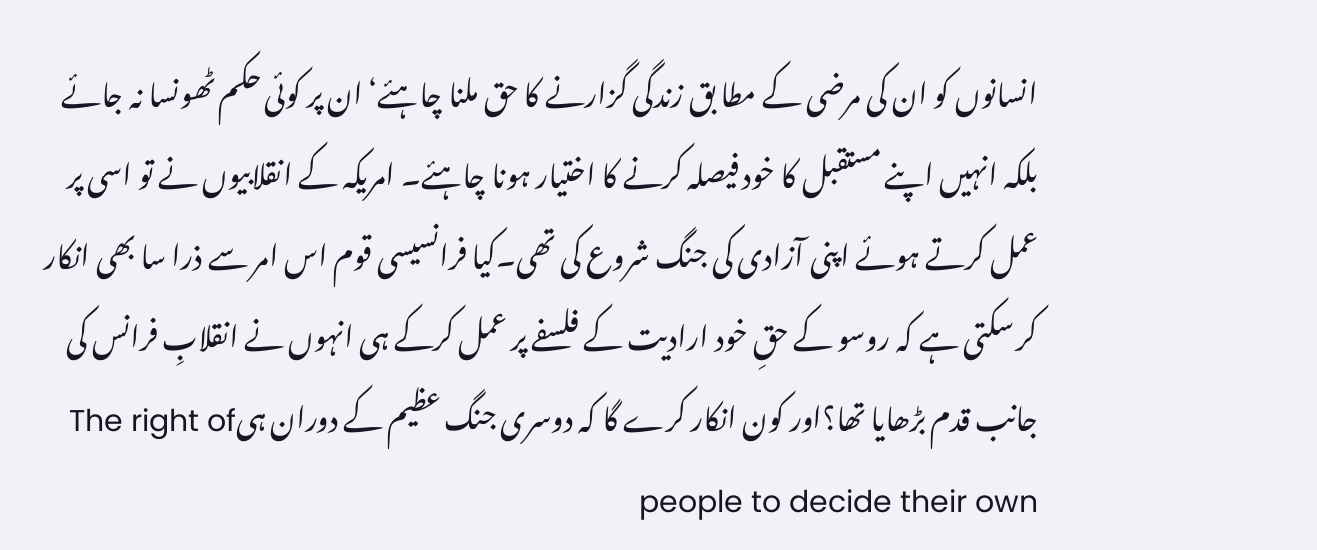انسانوں کو ان کی مرضی کے مطا بق زندگی گزارنے کا حق ملنا چاہئے‘ ان پر کوئی حکم ٹھونسا نہ جائے بلکہ انہیں اپنے مستقبل کا خود فیصلہ کرنے کا اختیار ہونا چاہئے۔ امریکہ کے انقلابیوں نے تو اسی پر عمل کرتے ہوئے اپنی آزادی کی جنگ شروع کی تھی۔کیا فرانسیسی قوم اس امر سے ذرا سا بھی انکار کر سکتی ہے کہ روسو کے حقِ خود ارادیت کے فلسفے پر عمل کرکے ہی انہوں نے انقلابِ فرانس کی جانب قدم بڑھایا تھا؟اور کون انکار کرے گا کہ دوسری جنگ عظیم کے دوران ہیThe right of people to decide their own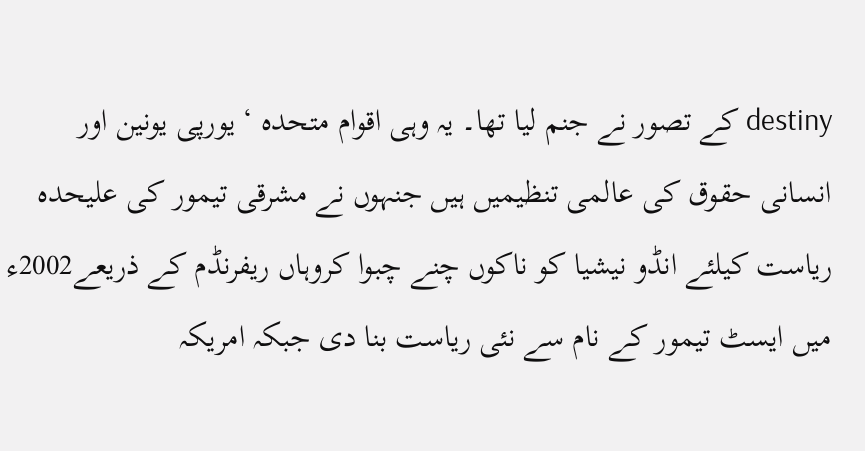destiny کے تصور نے جنم لیا تھا۔ یہ وہی اقوام متحدہ ‘ یورپی یونین اور انسانی حقوق کی عالمی تنظیمیں ہیں جنہوں نے مشرقی تیمور کی علیحدہ ریاست کیلئے انڈو نیشیا کو ناکوں چنے چبوا کروہاں ریفرنڈم کے ذریعے2002ء میں ایسٹ تیمور کے نام سے نئی ریاست بنا دی جبکہ امریکہ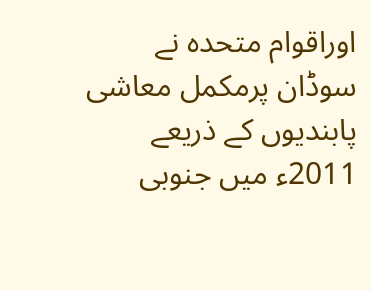اوراقوام متحدہ نے سوڈان پرمکمل معاشی پابندیوں کے ذریعے 2011ء میں جنوبی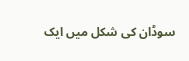سوڈان کی شکل میں ایک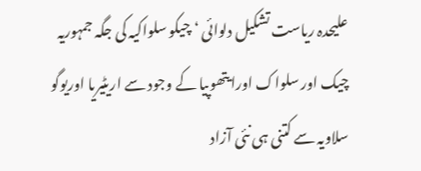علیحدہ ریاست تشکیل دلوائی ‘ چیکو سلواکیہ کی جگہ جمہوریہ چیک اور سلواک اورایتھوپیا کے وجود سے اریٹیریا اوریوگو سلاویہ سے کتنی ہی نئی آزاد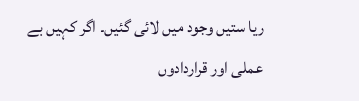ریا ستیں وجود میں لائی گئیں۔ اگر کہیں بے عملی اور قراردادوں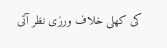کی کھلی خلاف ورزی نظر آتی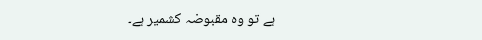ہے تو وہ مقبوضہ کشمیر ہے۔